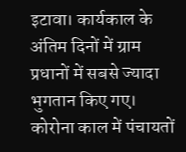इटावा। कार्यकाल के अंतिम दिनों में ग्राम प्रधानों में सबसे ज्यादा भुगतान किए गए। कोरोना काल में पंचायतों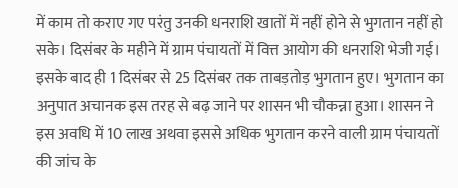में काम तो कराए गए परंतु उनकी धनराशि खातों में नहीं होने से भुगतान नहीं हो सके। दिसंबर के महीने में ग्राम पंचायतों में वित्त आयोग की धनराशि भेजी गई। इसके बाद ही 1 दिसंबर से 25 दिसंबर तक ताबड़तोड़ भुगतान हुए। भुगतान का अनुपात अचानक इस तरह से बढ़ जाने पर शासन भी चौकन्ना हुआ। शासन ने इस अवधि में 10 लाख अथवा इससे अधिक भुगतान करने वाली ग्राम पंचायतों की जांच के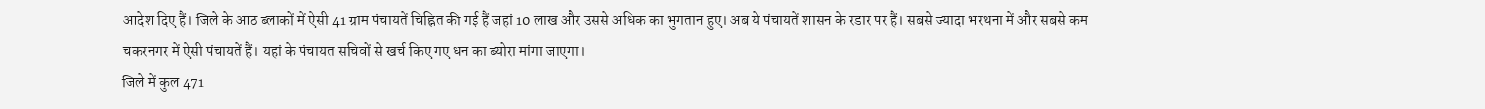आदेश दिए हैं। जिले के आठ ब्लाकों में ऐसी 41 ग्राम पंचायतें चिह्नित की गई हैं जहां 10 लाख और उससे अधिक का भुगतान हुए। अब ये पंचायतें शासन के रडार पर हैं। सबसे ज्यादा भरथना में और सबसे कम चकरनगर में ऐसी पंचायतें हैं। यहां के पंचायत सचिवों से खर्च किए गए धन का ब्योरा मांगा जाएगा।
जिले में कुल 471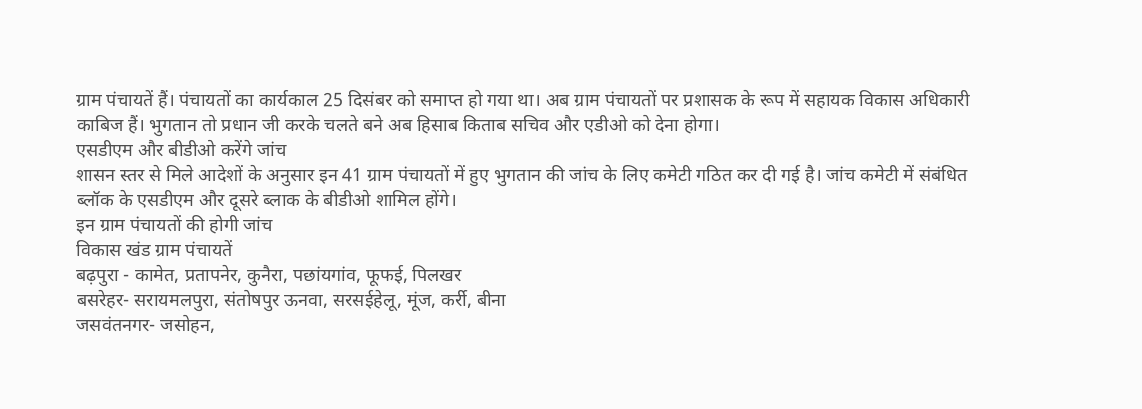ग्राम पंचायतें हैं। पंचायतों का कार्यकाल 25 दिसंबर को समाप्त हो गया था। अब ग्राम पंचायतों पर प्रशासक के रूप में सहायक विकास अधिकारी काबिज हैं। भुगतान तो प्रधान जी करके चलते बने अब हिसाब किताब सचिव और एडीओ को देना होगा।
एसडीएम और बीडीओ करेंगे जांच
शासन स्तर से मिले आदेशों के अनुसार इन 41 ग्राम पंचायतों में हुए भुगतान की जांच के लिए कमेटी गठित कर दी गई है। जांच कमेटी में संबंधित ब्लॉक के एसडीएम और दूसरे ब्लाक के बीडीओ शामिल होंगे।
इन ग्राम पंचायतों की होगी जांच
विकास खंड ग्राम पंचायतें
बढ़पुरा - कामेत, प्रतापनेर, कुनैरा, पछांयगांव, फूफई, पिलखर
बसरेहर- सरायमलपुरा, संतोषपुर ऊनवा, सरसईहेलू, मूंज, कर्री, बीना
जसवंतनगर- जसोहन,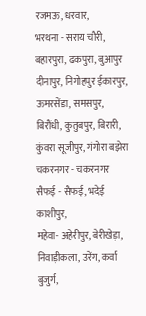रजमऊ, धरवार,
भरथना - सराय चौरी, बहारपुरा, ढकपुरा, बुआपुर दीनापुर, निगोहपुर ईकारपुर, ऊमरसेंडा, समसपुर, बिरौंधी, कुतुबपुर, बिरारी, कुंवरा सूजीपुर, गंगोरा बझेरा
चकरनगर - चकरनगर
सैफई - सैफई, भदेई काशीपुर,
महेवा- अहेरीपुर, बेरीखेड़ा, निवाड़ीकला, उरेंग, कर्वा बुजुर्ग,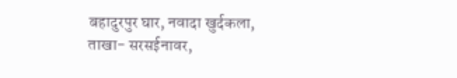बहादुरपुर घार, नवादा खुर्दकला,
ताखा- सरसईनावर,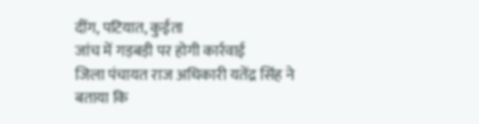दींग, पटियात, कुईता
जांच में गड़बड़ी पर होगी कार्रवाई
जिला पंचायत राज अधिकारी यतेंद्र सिंह ने बताया कि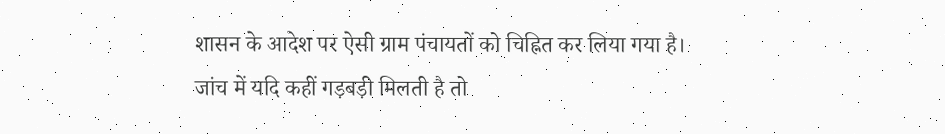शासन के आदेश पर ऐसी ग्राम पंचायतों को चिह्नित कर लिया गया है। जांच में यदि कहीं गड़बड़ी मिलती है तो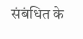संबंधित के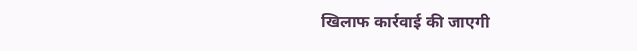खिलाफ कार्रवाई की जाएगी